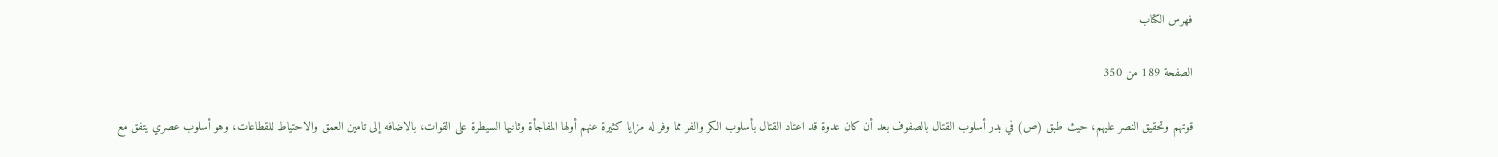فهرس الكتاب

الصفحة 189 من 350

قوتهم وتحقيق النصر عليهم، حيث طبق (ص) في بدر أسلوب القتال بالصفوف بعد أن كان عدوة قد اعتاد القتال بأسلوب الكر والفر مما وفر له مزايا كثيرة عنهم أولها المفاجأة وثانيها السيطرة على القوات، بالاضافه إلى تامين العمق والاحتياط للقطاعات، وهو أسلوب عصري يتفق مع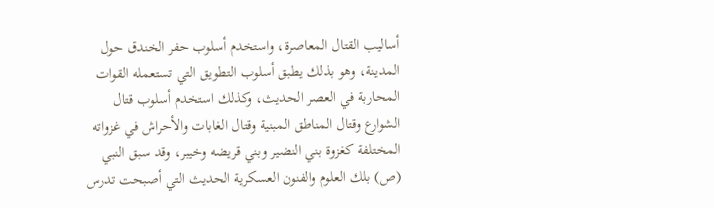أساليب القتال المعاصرة، واستخدم أسلوب حفر الخندق حول المدينة، وهو بذلك يطبق أسلوب التطويق التي تستعمله القوات المحاربة في العصر الحديث، وكذلك استخدم أسلوب قتال الشوارع وقتال المناطق المبنية وقتال الغابات والأحراش في غزواته المختلفة كغزوة بني النضير وبني قريضه وخيبر، وقد سبق النبي (ص) بلك العلوم والفنون العسكرية الحديث التي أصبحت تدرس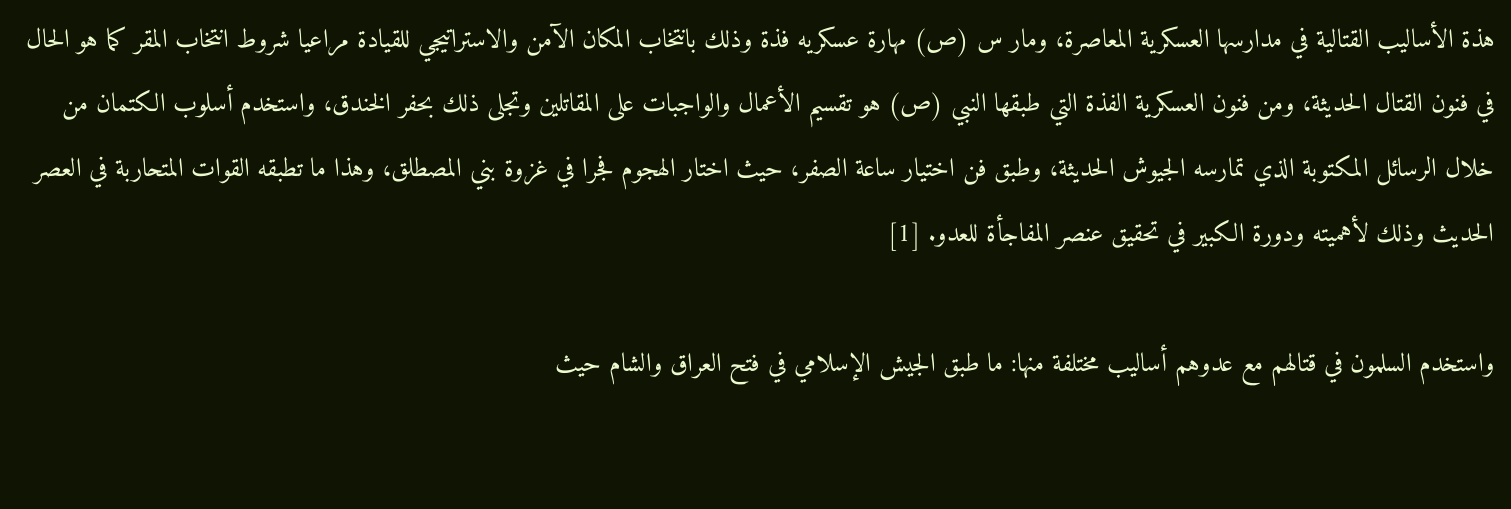هذة الأساليب القتالية في مدارسها العسكرية المعاصرة، ومار س (ص) مهارة عسكريه فذة وذلك بانتخاب المكان الآمن والاستراتيجي للقيادة مراعيا شروط انتخاب المقر كما هو الحال في فنون القتال الحديثة، ومن فنون العسكرية الفذة التي طبقها النبي (ص) هو تقسيم الأعمال والواجبات على المقاتلين وتجلى ذلك بحفر الخندق، واستخدم أسلوب الكتمان من خلال الرسائل المكتوبة الذي تمارسه الجيوش الحديثة، وطبق فن اختيار ساعة الصفر، حيث اختار الهجوم فجرا في غزوة بني المصطلق، وهذا ما تطبقه القوات المتحاربة في العصر الحديث وذلك لأهميته ودورة الكبير في تحقيق عنصر المفاجأة للعدو. [1]

واستخدم السلمون في قتالهم مع عدوهم أساليب مختلفة منها: ما طبق الجيش الإسلامي في فتح العراق والشام حيث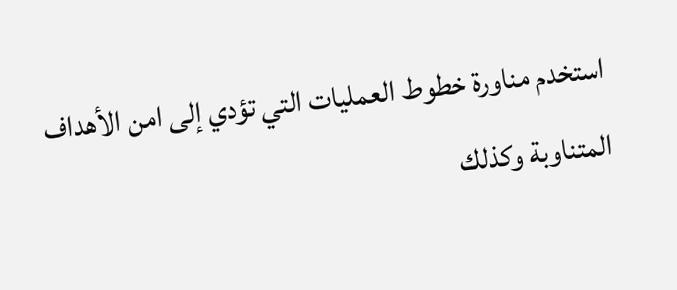استخدم مناورة خطوط العمليات التي تؤدي إلى امن الأهداف المتناوبة وكذلك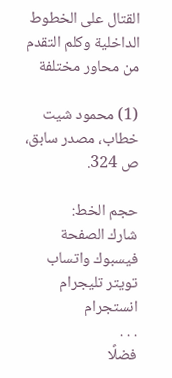القتال على الخطوط الداخلية وكلم التقدم من محاور مختلفة

(1) محمود شيت خطاب، مصدر سابق، ص 324.

حجم الخط:
شارك الصفحة
فيسبوك واتساب تويتر تليجرام انستجرام
. . .
فضلًا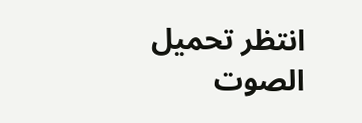انتظر تحميل الصوت